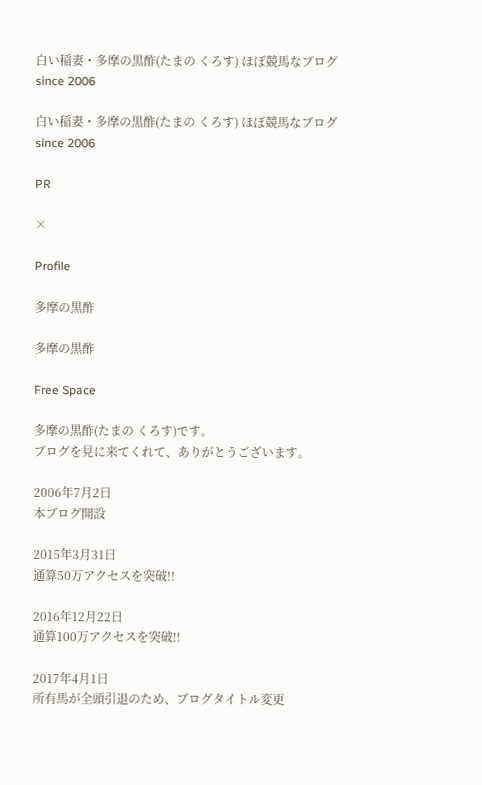白い稲妻・多摩の黒酢(たまの くろす) ほぼ競馬なブログ since 2006

白い稲妻・多摩の黒酢(たまの くろす) ほぼ競馬なブログ since 2006

PR

×

Profile

多摩の黒酢

多摩の黒酢

Free Space

多摩の黒酢(たまの くろす)です。
ブログを見に来てくれて、ありがとうございます。

2006年7月2日
本ブログ開設

2015年3月31日
通算50万アクセスを突破!!

2016年12月22日
通算100万アクセスを突破!!

2017年4月1日
所有馬が全頭引退のため、ブログタイトル変更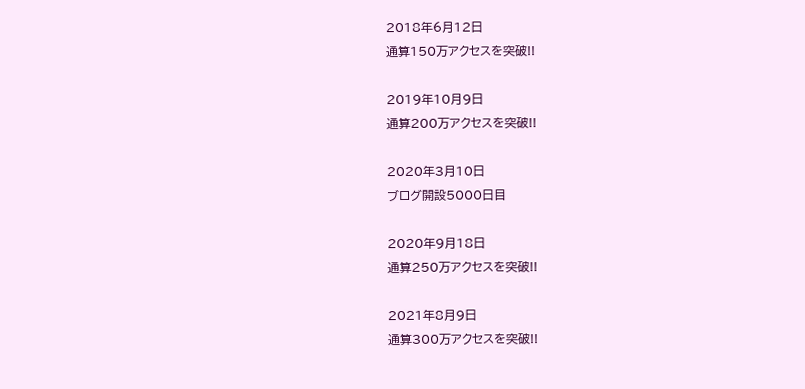2018年6月12日
通算150万アクセスを突破!!

2019年10月9日
通算200万アクセスを突破!!

2020年3月10日
ブログ開設5000日目

2020年9月18日
通算250万アクセスを突破!!

2021年8月9日
通算300万アクセスを突破!!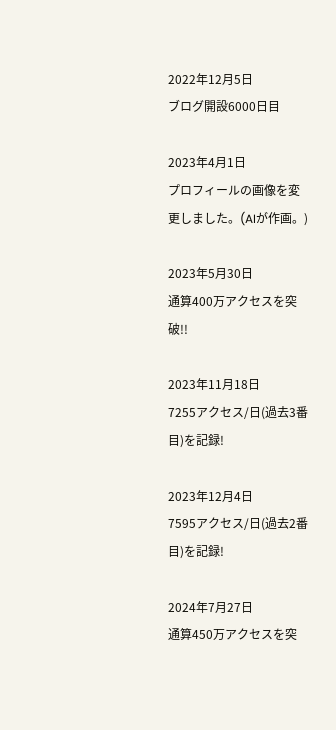2022年12月5日
ブログ開設6000日目

2023年4月1日
プロフィールの画像を変更しました。(AIが作画。)

2023年5月30日
通算400万アクセスを突破!!

2023年11月18日
7255アクセス/日(過去3番目)を記録!

2023年12月4日
7595アクセス/日(過去2番目)を記録!

2024年7月27日
通算450万アクセスを突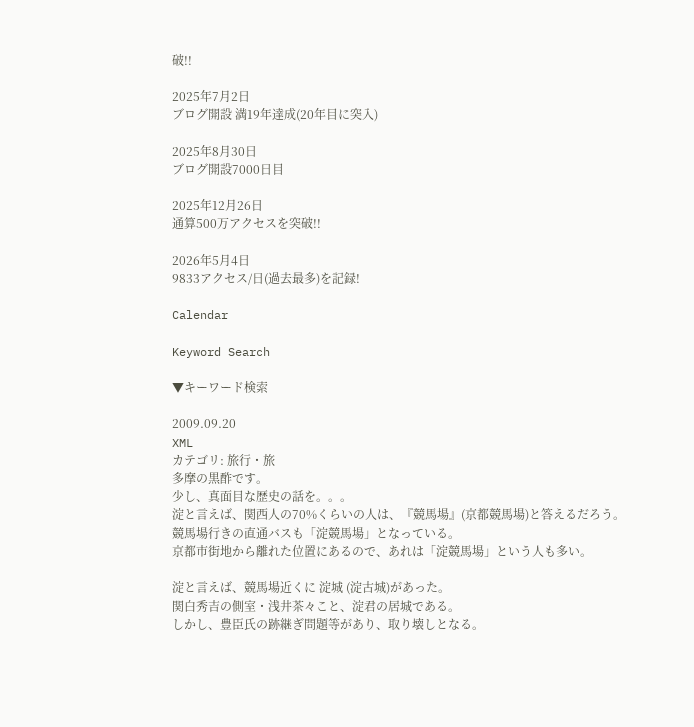破!!

2025年7月2日
ブログ開設 満19年達成(20年目に突入)

2025年8月30日
ブログ開設7000日目

2025年12月26日
通算500万アクセスを突破!!

2026年5月4日
9833アクセス/日(過去最多)を記録!

Calendar

Keyword Search

▼キーワード検索

2009.09.20
XML
カテゴリ: 旅行・旅
多摩の黒酢です。
少し、真面目な歴史の話を。。。
淀と言えば、関西人の70%くらいの人は、『競馬場』(京都競馬場)と答えるだろう。
競馬場行きの直通バスも「淀競馬場」となっている。
京都市街地から離れた位置にあるので、あれは「淀競馬場」という人も多い。

淀と言えば、競馬場近くに 淀城 (淀古城)があった。
関白秀吉の側室・浅井茶々こと、淀君の居城である。
しかし、豊臣氏の跡継ぎ問題等があり、取り壊しとなる。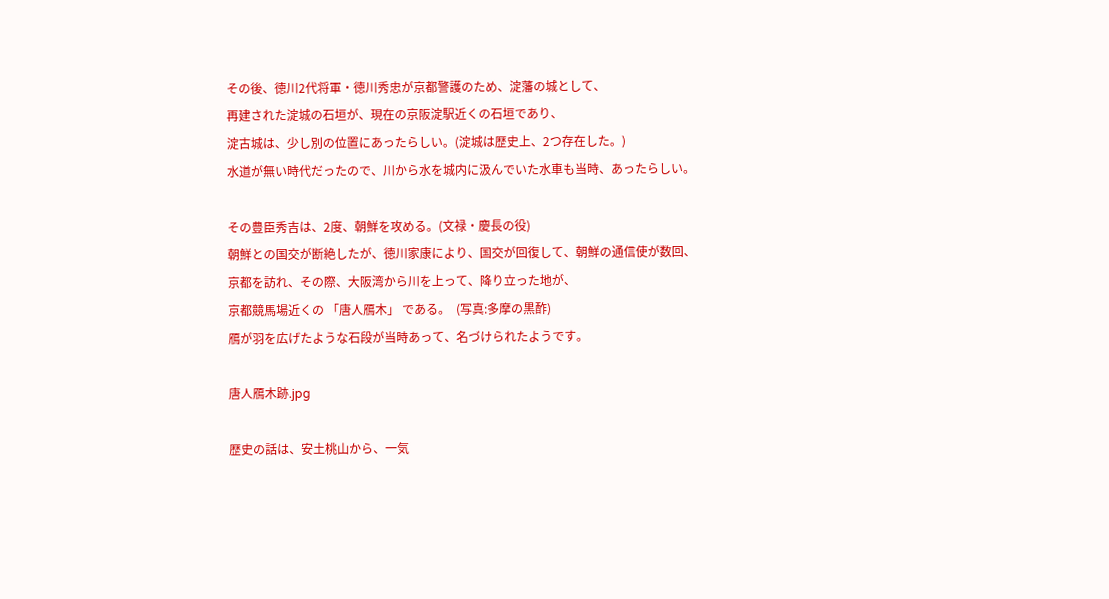その後、徳川2代将軍・徳川秀忠が京都警護のため、淀藩の城として、
再建された淀城の石垣が、現在の京阪淀駅近くの石垣であり、
淀古城は、少し別の位置にあったらしい。(淀城は歴史上、2つ存在した。)
水道が無い時代だったので、川から水を城内に汲んでいた水車も当時、あったらしい。

その豊臣秀吉は、2度、朝鮮を攻める。(文禄・慶長の役)
朝鮮との国交が断絶したが、徳川家康により、国交が回復して、朝鮮の通信使が数回、
京都を訪れ、その際、大阪湾から川を上って、降り立った地が、
京都競馬場近くの 「唐人鴈木」 である。  (写真:多摩の黒酢)
鴈が羽を広げたような石段が当時あって、名づけられたようです。

唐人鴈木跡.jpg

歴史の話は、安土桃山から、一気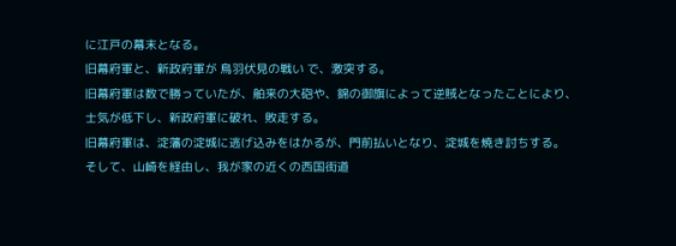に江戸の幕末となる。
旧幕府軍と、新政府軍が 鳥羽伏見の戦い で、激突する。
旧幕府軍は数で勝っていたが、舶来の大砲や、錦の御旗によって逆賊となったことにより、
士気が低下し、新政府軍に破れ、敗走する。
旧幕府軍は、淀藩の淀城に逃げ込みをはかるが、門前払いとなり、淀城を焼き討ちする。
そして、山崎を経由し、我が家の近くの西国街道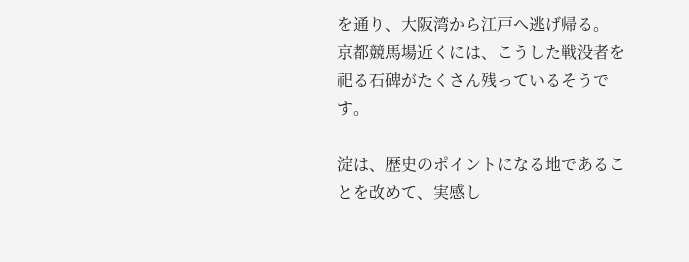を通り、大阪湾から江戸へ逃げ帰る。
京都競馬場近くには、こうした戦没者を祀る石碑がたくさん残っているそうです。

淀は、歴史のポイントになる地であることを改めて、実感し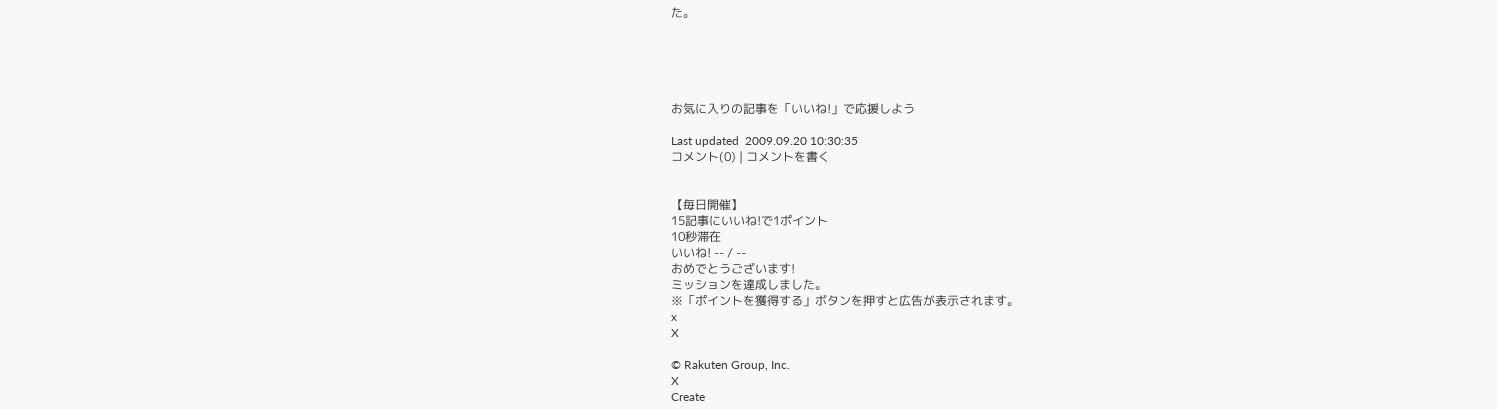た。





お気に入りの記事を「いいね!」で応援しよう

Last updated  2009.09.20 10:30:35
コメント(0) | コメントを書く


【毎日開催】
15記事にいいね!で1ポイント
10秒滞在
いいね! -- / --
おめでとうございます!
ミッションを達成しました。
※「ポイントを獲得する」ボタンを押すと広告が表示されます。
x
X

© Rakuten Group, Inc.
X
Create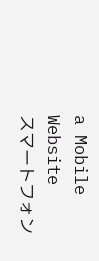a Mobile Website
スマートフォン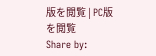版を閲覧 | PC版を閲覧
Share by: